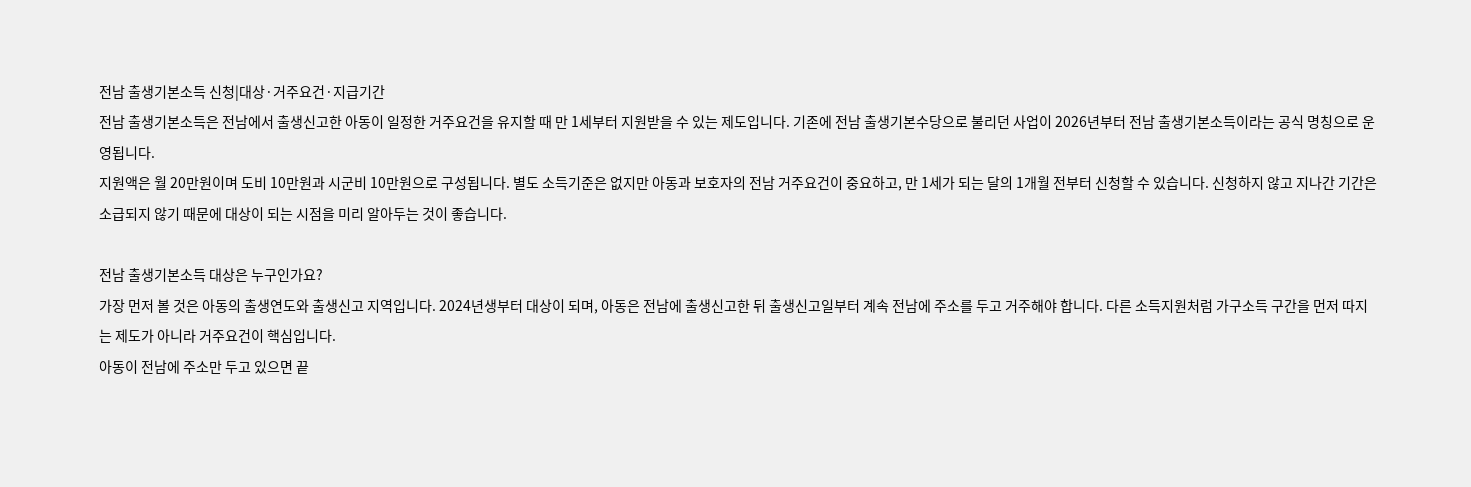전남 출생기본소득 신청|대상·거주요건·지급기간
전남 출생기본소득은 전남에서 출생신고한 아동이 일정한 거주요건을 유지할 때 만 1세부터 지원받을 수 있는 제도입니다. 기존에 전남 출생기본수당으로 불리던 사업이 2026년부터 전남 출생기본소득이라는 공식 명칭으로 운영됩니다.
지원액은 월 20만원이며 도비 10만원과 시군비 10만원으로 구성됩니다. 별도 소득기준은 없지만 아동과 보호자의 전남 거주요건이 중요하고, 만 1세가 되는 달의 1개월 전부터 신청할 수 있습니다. 신청하지 않고 지나간 기간은 소급되지 않기 때문에 대상이 되는 시점을 미리 알아두는 것이 좋습니다.

전남 출생기본소득 대상은 누구인가요?
가장 먼저 볼 것은 아동의 출생연도와 출생신고 지역입니다. 2024년생부터 대상이 되며, 아동은 전남에 출생신고한 뒤 출생신고일부터 계속 전남에 주소를 두고 거주해야 합니다. 다른 소득지원처럼 가구소득 구간을 먼저 따지는 제도가 아니라 거주요건이 핵심입니다.
아동이 전남에 주소만 두고 있으면 끝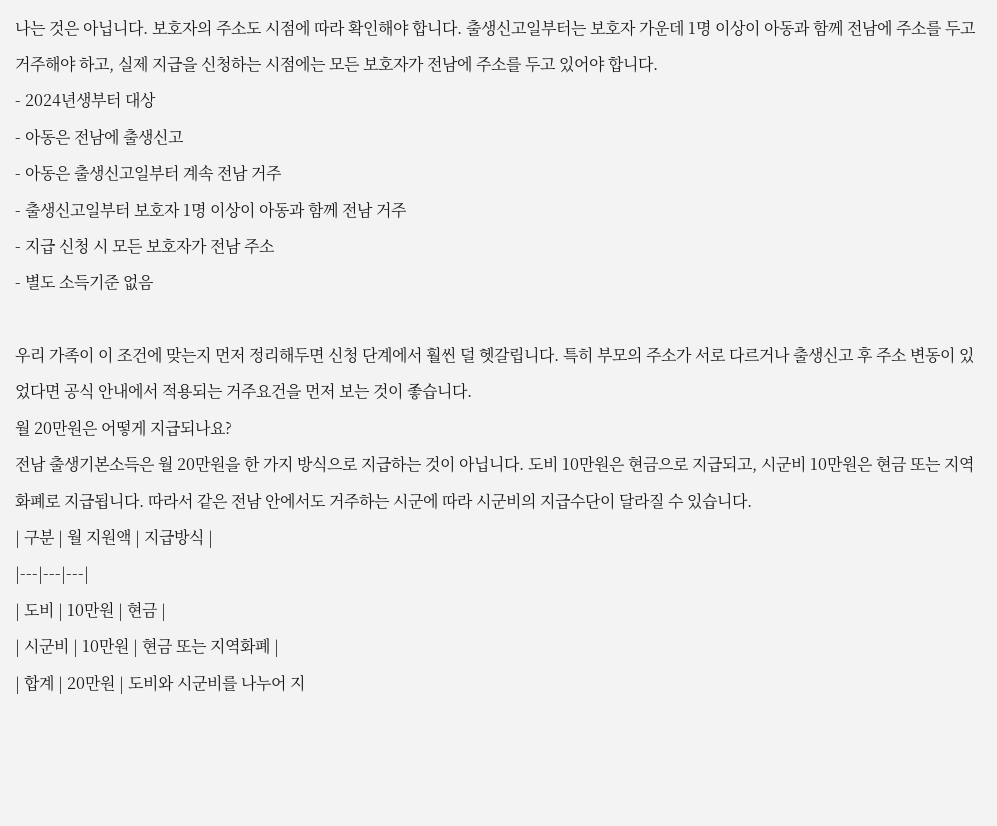나는 것은 아닙니다. 보호자의 주소도 시점에 따라 확인해야 합니다. 출생신고일부터는 보호자 가운데 1명 이상이 아동과 함께 전남에 주소를 두고 거주해야 하고, 실제 지급을 신청하는 시점에는 모든 보호자가 전남에 주소를 두고 있어야 합니다.
- 2024년생부터 대상
- 아동은 전남에 출생신고
- 아동은 출생신고일부터 계속 전남 거주
- 출생신고일부터 보호자 1명 이상이 아동과 함께 전남 거주
- 지급 신청 시 모든 보호자가 전남 주소
- 별도 소득기준 없음

우리 가족이 이 조건에 맞는지 먼저 정리해두면 신청 단계에서 훨씬 덜 헷갈립니다. 특히 부모의 주소가 서로 다르거나 출생신고 후 주소 변동이 있었다면 공식 안내에서 적용되는 거주요건을 먼저 보는 것이 좋습니다.
월 20만원은 어떻게 지급되나요?
전남 출생기본소득은 월 20만원을 한 가지 방식으로 지급하는 것이 아닙니다. 도비 10만원은 현금으로 지급되고, 시군비 10만원은 현금 또는 지역화폐로 지급됩니다. 따라서 같은 전남 안에서도 거주하는 시군에 따라 시군비의 지급수단이 달라질 수 있습니다.
| 구분 | 월 지원액 | 지급방식 |
|---|---|---|
| 도비 | 10만원 | 현금 |
| 시군비 | 10만원 | 현금 또는 지역화폐 |
| 합계 | 20만원 | 도비와 시군비를 나누어 지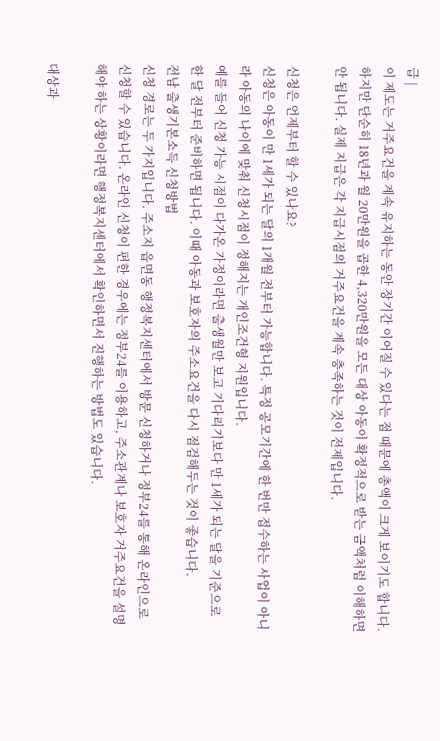급 |
이 제도는 거주요건을 계속 유지하는 동안 장기간 이어질 수 있다는 점 때문에 총액이 크게 보이기도 합니다. 하지만 단순히 18년과 월 20만원을 곱한 4,320만원을 모든 대상 아동이 확정적으로 받는 금액처럼 이해하면 안 됩니다. 실제 지급은 각 지급시점의 거주요건을 계속 충족하는 것이 전제입니다.

신청은 언제부터 할 수 있나요?
신청은 아동이 만 1세가 되는 달의 1개월 전부터 가능합니다. 특정 공모기간에 한 번만 접수하는 사업이 아니라 아동의 나이에 맞춰 신청시점이 정해지는 개인조건형 지원입니다.
예를 들어 신청 가능 시점이 다가온 가정이라면 출생월만 보고 기다리기보다 만 1세가 되는 달을 기준으로 한 달 전부터 준비하면 됩니다. 이때 아동과 보호자의 주소요건을 다시 점검해두는 것이 좋습니다.
전남 출생기본소득 신청방법
신청 경로는 두 가지입니다. 주소지 읍면동 행정복지센터에서 방문 신청하거나 정부24를 통해 온라인으로 신청할 수 있습니다. 온라인 신청이 편한 경우에는 정부24를 이용하고, 주소관계나 보호자 거주요건을 설명해야 하는 상황이라면 행정복지센터에서 확인하면서 진행하는 방법도 있습니다.

대상과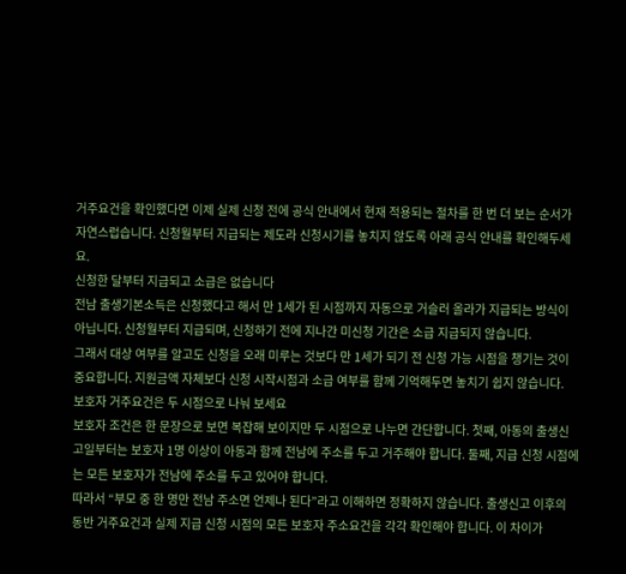거주요건을 확인했다면 이제 실제 신청 전에 공식 안내에서 현재 적용되는 절차를 한 번 더 보는 순서가 자연스럽습니다. 신청월부터 지급되는 제도라 신청시기를 놓치지 않도록 아래 공식 안내를 확인해두세요.
신청한 달부터 지급되고 소급은 없습니다
전남 출생기본소득은 신청했다고 해서 만 1세가 된 시점까지 자동으로 거슬러 올라가 지급되는 방식이 아닙니다. 신청월부터 지급되며, 신청하기 전에 지나간 미신청 기간은 소급 지급되지 않습니다.
그래서 대상 여부를 알고도 신청을 오래 미루는 것보다 만 1세가 되기 전 신청 가능 시점을 챙기는 것이 중요합니다. 지원금액 자체보다 신청 시작시점과 소급 여부를 함께 기억해두면 놓치기 쉽지 않습니다.
보호자 거주요건은 두 시점으로 나눠 보세요
보호자 조건은 한 문장으로 보면 복잡해 보이지만 두 시점으로 나누면 간단합니다. 첫째, 아동의 출생신고일부터는 보호자 1명 이상이 아동과 함께 전남에 주소를 두고 거주해야 합니다. 둘째, 지급 신청 시점에는 모든 보호자가 전남에 주소를 두고 있어야 합니다.
따라서 “부모 중 한 명만 전남 주소면 언제나 된다”라고 이해하면 정확하지 않습니다. 출생신고 이후의 동반 거주요건과 실제 지급 신청 시점의 모든 보호자 주소요건을 각각 확인해야 합니다. 이 차이가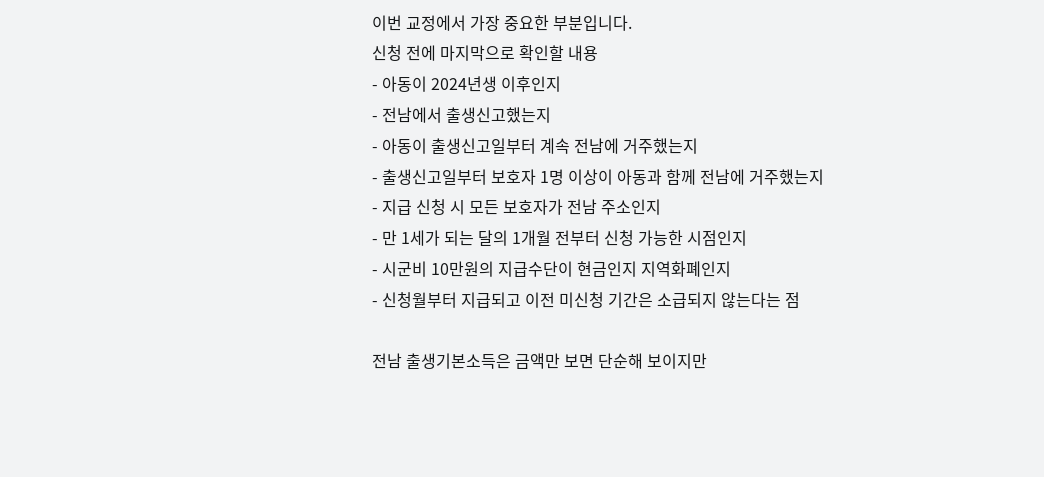이번 교정에서 가장 중요한 부분입니다.
신청 전에 마지막으로 확인할 내용
- 아동이 2024년생 이후인지
- 전남에서 출생신고했는지
- 아동이 출생신고일부터 계속 전남에 거주했는지
- 출생신고일부터 보호자 1명 이상이 아동과 함께 전남에 거주했는지
- 지급 신청 시 모든 보호자가 전남 주소인지
- 만 1세가 되는 달의 1개월 전부터 신청 가능한 시점인지
- 시군비 10만원의 지급수단이 현금인지 지역화폐인지
- 신청월부터 지급되고 이전 미신청 기간은 소급되지 않는다는 점

전남 출생기본소득은 금액만 보면 단순해 보이지만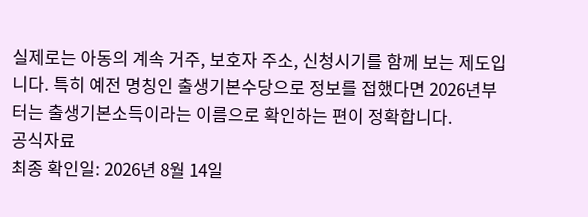실제로는 아동의 계속 거주, 보호자 주소, 신청시기를 함께 보는 제도입니다. 특히 예전 명칭인 출생기본수당으로 정보를 접했다면 2026년부터는 출생기본소득이라는 이름으로 확인하는 편이 정확합니다.
공식자료
최종 확인일: 2026년 8월 14일